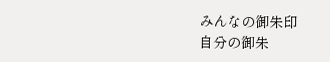みんなの御朱印
自分の御朱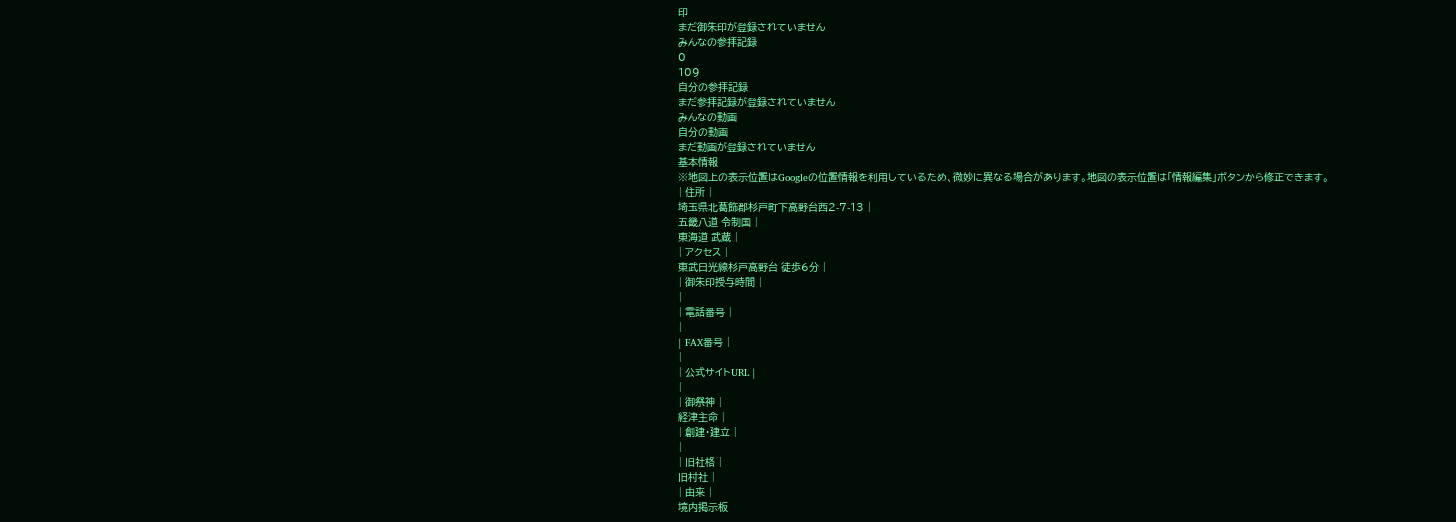印
まだ御朱印が登録されていません
みんなの参拝記録
0
109
自分の参拝記録
まだ参拝記録が登録されていません
みんなの動画
自分の動画
まだ動画が登録されていません
基本情報
※地図上の表示位置はGoogleの位置情報を利用しているため、微妙に異なる場合があります。地図の表示位置は「情報編集」ボタンから修正できます。
| 住所 |
埼玉県北葛飾郡杉戸町下高野台西2-7-13 |
五畿八道 令制国 |
東海道 武蔵 |
| アクセス |
東武日光線杉戸高野台 徒歩6分 |
| 御朱印授与時間 |
|
| 電話番号 |
|
| FAX番号 |
|
| 公式サイトURL |
|
| 御祭神 |
経津主命 |
| 創建・建立 |
|
| 旧社格 |
旧村社 |
| 由来 |
境内掲示板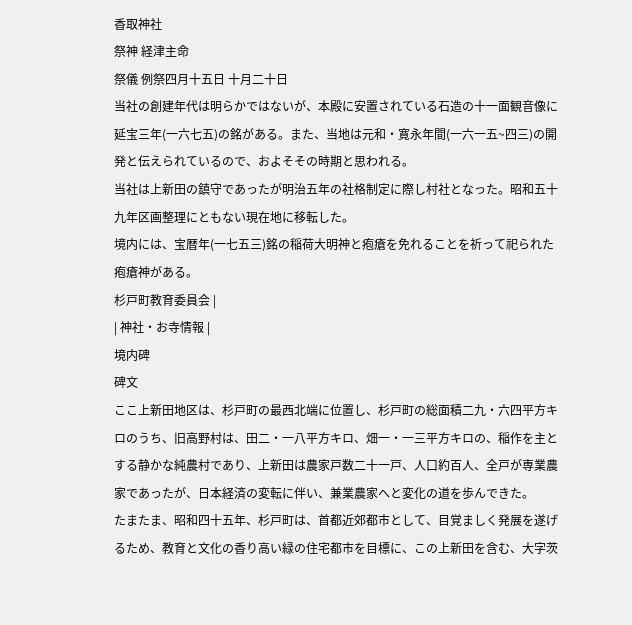香取神社
祭神 経津主命
祭儀 例祭四月十五日 十月二十日
当社の創建年代は明らかではないが、本殿に安置されている石造の十一面観音像に延宝三年(一六七五)の銘がある。また、当地は元和・寛永年間(一六一五~四三)の開発と伝えられているので、およそその時期と思われる。
当社は上新田の鎮守であったが明治五年の社格制定に際し村社となった。昭和五十九年区画整理にともない現在地に移転した。
境内には、宝暦年(一七五三)銘の稲荷大明神と疱瘡を免れることを祈って祀られた疱瘡神がある。
杉戸町教育委員会 |
| 神社・お寺情報 |
境内碑
碑文
ここ上新田地区は、杉戸町の最西北端に位置し、杉戸町の総面積二九・六四平方キロのうち、旧高野村は、田二・一八平方キロ、畑一・一三平方キロの、稲作を主とする静かな純農村であり、上新田は農家戸数二十一戸、人口約百人、全戸が専業農家であったが、日本経済の変転に伴い、兼業農家へと変化の道を歩んできた。
たまたま、昭和四十五年、杉戸町は、首都近郊都市として、目覚ましく発展を遂げるため、教育と文化の香り高い緑の住宅都市を目標に、この上新田を含む、大字茨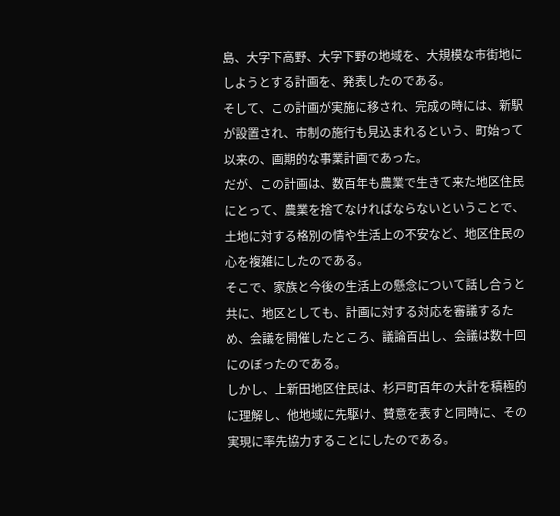島、大字下高野、大字下野の地域を、大規模な市街地にしようとする計画を、発表したのである。
そして、この計画が実施に移され、完成の時には、新駅が設置され、市制の施行も見込まれるという、町始って以来の、画期的な事業計画であった。
だが、この計画は、数百年も農業で生きて来た地区住民にとって、農業を捨てなければならないということで、土地に対する格別の情や生活上の不安など、地区住民の心を複雑にしたのである。
そこで、家族と今後の生活上の懸念について話し合うと共に、地区としても、計画に対する対応を審議するため、会議を開催したところ、議論百出し、会議は数十回にのぼったのである。
しかし、上新田地区住民は、杉戸町百年の大計を積極的に理解し、他地域に先駆け、賛意を表すと同時に、その実現に率先協力することにしたのである。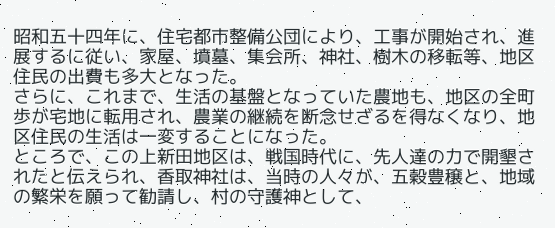昭和五十四年に、住宅都市整備公団により、工事が開始され、進展するに従い、家屋、墳墓、集会所、神社、樹木の移転等、地区住民の出費も多大となった。
さらに、これまで、生活の基盤となっていた農地も、地区の全町歩が宅地に転用され、農業の継続を断念せざるを得なくなり、地区住民の生活は一変することになった。
ところで、この上新田地区は、戦国時代に、先人達の力で開墾されたと伝えられ、香取神社は、当時の人々が、五穀豊穣と、地域の繁栄を願って勧請し、村の守護神として、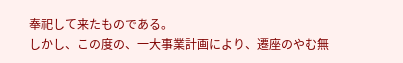奉祀して来たものである。
しかし、この度の、一大事業計画により、遷座のやむ無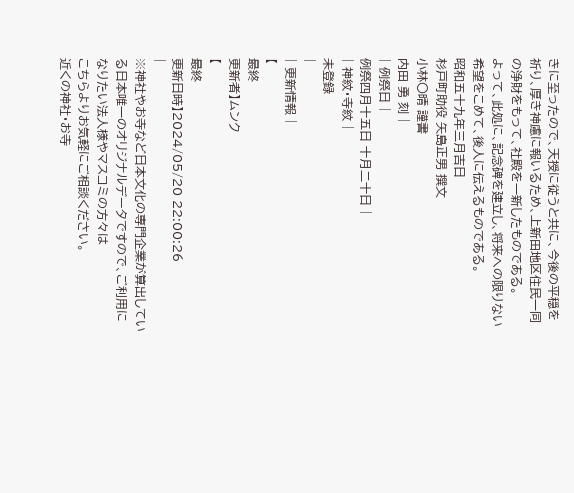きに至ったので、天授に従うと共に、今後の平穏を祈り、厚き神慮に報いるため、上新田地区住民一同の浄財をもって、社殿を一新したものである。
よって、此処に、記念碑を建立し、将来への限りない希望をこめて、後人に伝えるものである。
昭和五十九年三月吉日
杉戸町助役 矢島正男 撰文
小林〇晴 謹書
内田 勇 刻 |
| 例祭日 |
例祭四月十五日 十月二十日 |
| 神紋・寺紋 |
未登録
|
| 更新情報 |
【
最終
更新者】ムンク
【
最終
更新日時】2024/05/20 22:00:26
|
※神社やお寺など日本文化の専門企業が算出している日本唯一のオリジナルデータですので、ご利用になりたい法人様やマスコミの方々は
こちらよりお気軽にご相談ください。
近くの神社・お寺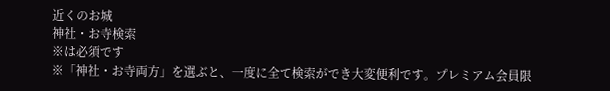近くのお城
神社・お寺検索
※は必須です
※「神社・お寺両方」を選ぶと、一度に全て検索ができ大変便利です。プレミアム会員限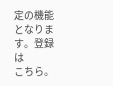定の機能となります。登録は
こちら。